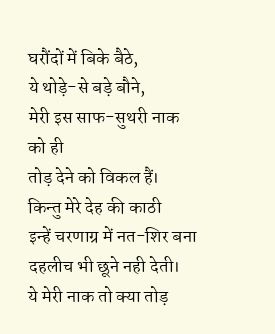घरौंदों में बिके बैठे,
ये थोड़े-से बड़े बौने,
मेरी इस साफ-सुथरी नाक को ही
तोड़ देने को विकल हैं।
किन्तु मेरे देह की काठी
इन्हें चरणाग्र में नत-शिर बना
दहलीच भी छूने नही देती।
ये मेरी नाक तो क्या तोड़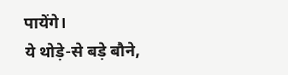पायेंगे।
ये थोड़े-से बड़े बौने,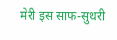मेरी इस साफ-सुथरी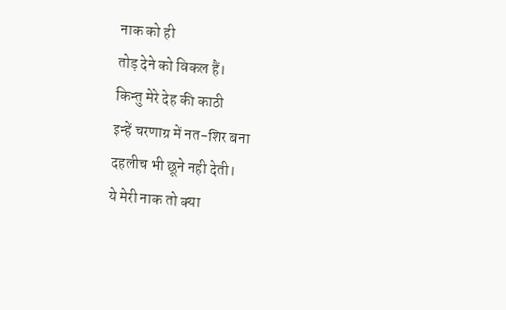नाक को ही
तोड़ देने को विकल हैं।
किन्तु मेरे देह की काठी
इन्हें चरणाग्र में नत-शिर बना
दहलीच भी छूने नही देती।
ये मेरी नाक तो क्या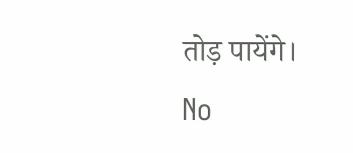तोड़ पायेंगे।
No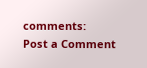comments:
Post a Comment